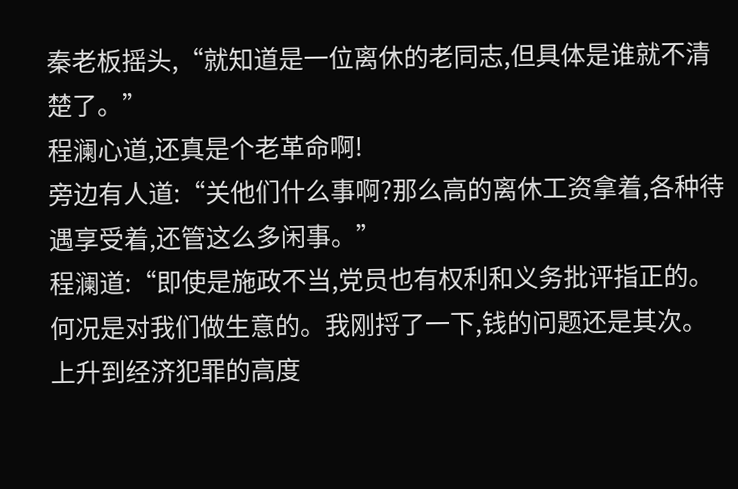秦老板摇头,“就知道是一位离休的老同志,但具体是谁就不清楚了。”
程澜心道,还真是个老革命啊!
旁边有人道:“关他们什么事啊?那么高的离休工资拿着,各种待遇享受着,还管这么多闲事。”
程澜道:“即使是施政不当,党员也有权利和义务批评指正的。何况是对我们做生意的。我刚捋了一下,钱的问题还是其次。上升到经济犯罪的高度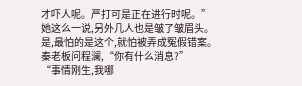才吓人呢。严打可是正在进行时呢。”
她这么一说,另外几人也是皱了皱眉头。
是,最怕的是这个,就怕被弄成冤假错案。
秦老板问程澜,“你有什么消息?”
“事情刚生,我哪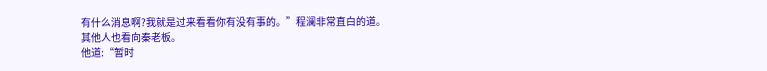有什么消息啊?我就是过来看看你有没有事的。”程澜非常直白的道。
其他人也看向秦老板。
他道:“暂时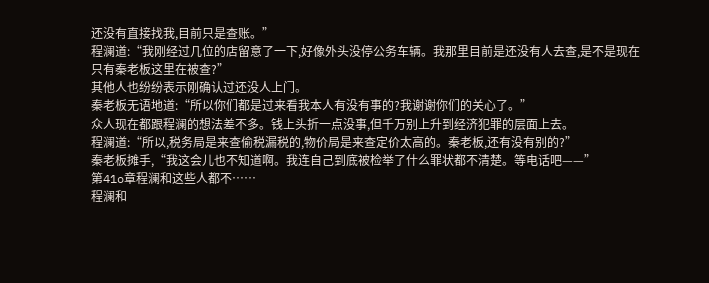还没有直接找我,目前只是查账。”
程澜道:“我刚经过几位的店留意了一下,好像外头没停公务车辆。我那里目前是还没有人去查,是不是现在只有秦老板这里在被查?”
其他人也纷纷表示刚确认过还没人上门。
秦老板无语地道:“所以你们都是过来看我本人有没有事的?我谢谢你们的关心了。”
众人现在都跟程澜的想法差不多。钱上头折一点没事,但千万别上升到经济犯罪的层面上去。
程澜道:“所以,税务局是来查偷税漏税的,物价局是来查定价太高的。秦老板,还有没有别的?”
秦老板摊手,“我这会儿也不知道啊。我连自己到底被检举了什么罪状都不清楚。等电话吧——”
第41o章程澜和这些人都不……
程澜和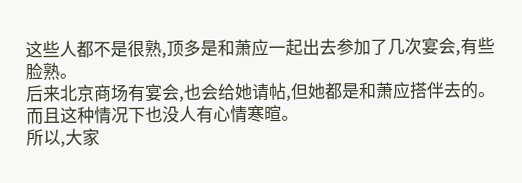这些人都不是很熟,顶多是和萧应一起出去参加了几次宴会,有些脸熟。
后来北京商场有宴会,也会给她请帖,但她都是和萧应搭伴去的。
而且这种情况下也没人有心情寒暄。
所以,大家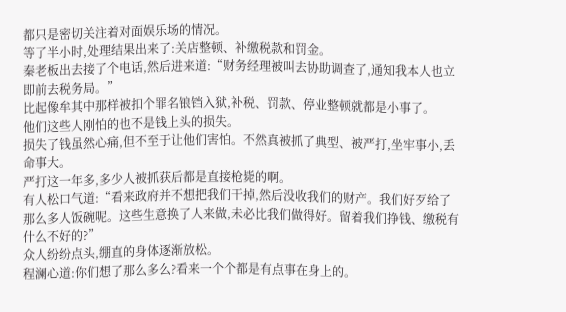都只是密切关注着对面娱乐场的情况。
等了半小时,处理结果出来了:关店整顿、补缴税款和罚金。
秦老板出去接了个电话,然后进来道:“财务经理被叫去协助调查了,通知我本人也立即前去税务局。”
比起像牟其中那样被扣个罪名锒铛入狱,补税、罚款、停业整顿就都是小事了。
他们这些人刚怕的也不是钱上头的损失。
损失了钱虽然心痛,但不至于让他们害怕。不然真被抓了典型、被严打,坐牢事小,丢命事大。
严打这一年多,多少人被抓获后都是直接枪毙的啊。
有人松口气道:“看来政府并不想把我们干掉,然后没收我们的财产。我们好歹给了那么多人饭碗呢。这些生意换了人来做,未必比我们做得好。留着我们挣钱、缴税有什么不好的?”
众人纷纷点头,绷直的身体逐渐放松。
程澜心道:你们想了那么多么?看来一个个都是有点事在身上的。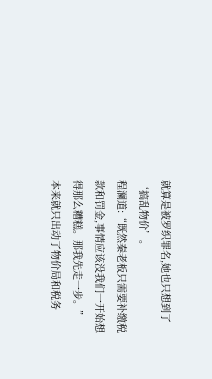就算是被罗织罪名,她也只想到了‘搞乱物价’。
程澜道:“既然秦老板只需要补缴税款和罚金,事情应该没我们一开始想得那么糟糕。那我先走一步。”
本来就只出动了物价局和税务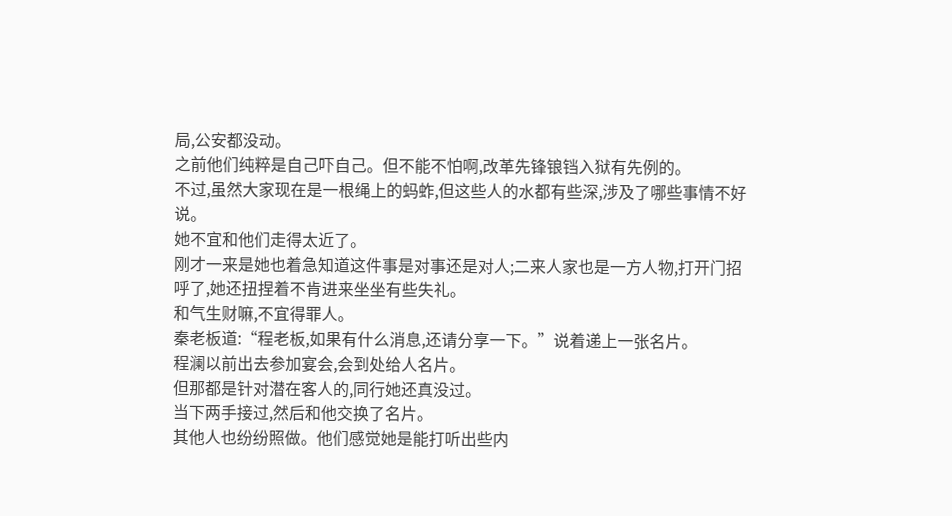局,公安都没动。
之前他们纯粹是自己吓自己。但不能不怕啊,改革先锋锒铛入狱有先例的。
不过,虽然大家现在是一根绳上的蚂蚱,但这些人的水都有些深,涉及了哪些事情不好说。
她不宜和他们走得太近了。
刚才一来是她也着急知道这件事是对事还是对人;二来人家也是一方人物,打开门招呼了,她还扭捏着不肯进来坐坐有些失礼。
和气生财嘛,不宜得罪人。
秦老板道:“程老板,如果有什么消息,还请分享一下。”说着递上一张名片。
程澜以前出去参加宴会,会到处给人名片。
但那都是针对潜在客人的,同行她还真没过。
当下两手接过,然后和他交换了名片。
其他人也纷纷照做。他们感觉她是能打听出些内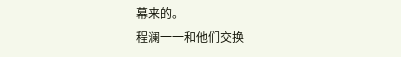幕来的。
程澜一一和他们交换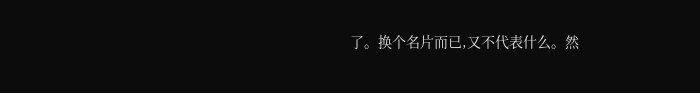了。换个名片而已,又不代表什么。然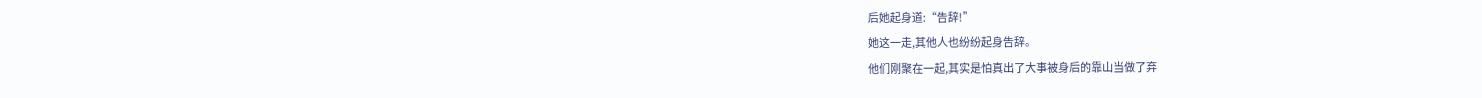后她起身道:“告辞!”
她这一走,其他人也纷纷起身告辞。
他们刚聚在一起,其实是怕真出了大事被身后的靠山当做了弃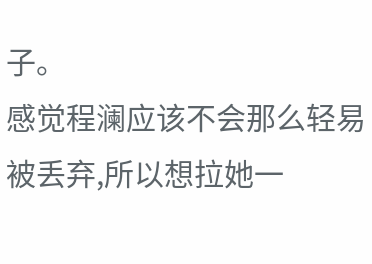子。
感觉程澜应该不会那么轻易被丢弃,所以想拉她一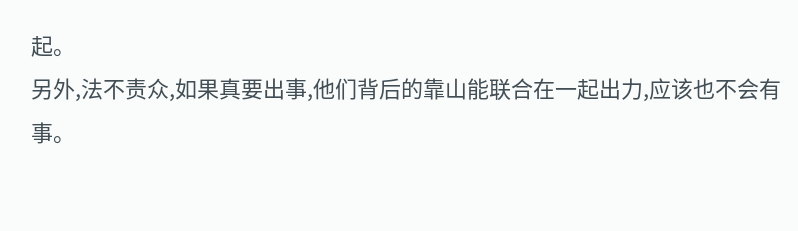起。
另外,法不责众,如果真要出事,他们背后的靠山能联合在一起出力,应该也不会有事。